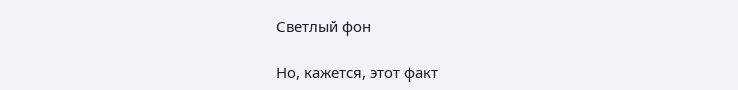Светлый фон

Но, кажется, этот факт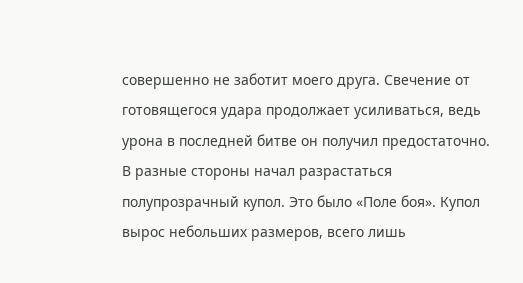совершенно не заботит моего друга. Свечение от готовящегося удара продолжает усиливаться, ведь урона в последней битве он получил предостаточно. В разные стороны начал разрастаться полупрозрачный купол. Это было «Поле боя». Купол вырос небольших размеров, всего лишь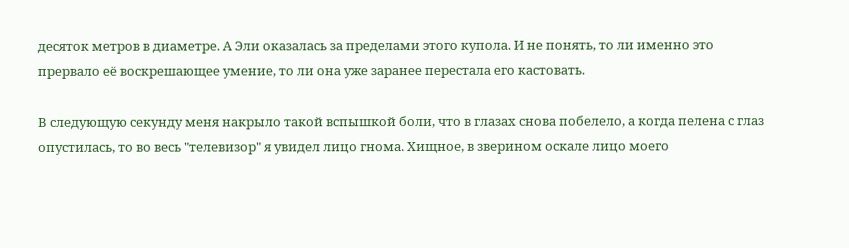десяток метров в диаметре. А Эли оказалась за пределами этого купола. И не понять, то ли именно это прервало её воскрешающее умение, то ли она уже заранее перестала его кастовать.

В следующую секунду меня накрыло такой вспышкой боли, что в глазах снова побелело, а когда пелена с глаз опустилась, то во весь "телевизор" я увидел лицо гнома. Хищное, в зверином оскале лицо моего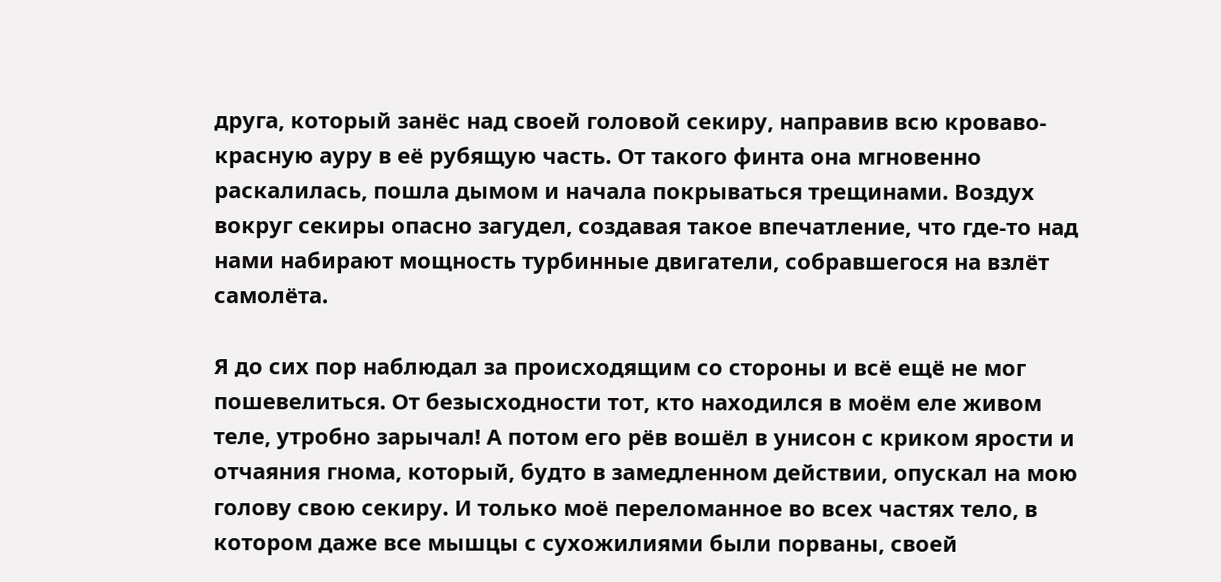друга, который занёс над своей головой секиру, направив всю кроваво-красную ауру в её рубящую часть. От такого финта она мгновенно раскалилась, пошла дымом и начала покрываться трещинами. Воздух вокруг секиры опасно загудел, создавая такое впечатление, что где-то над нами набирают мощность турбинные двигатели, собравшегося на взлёт самолёта.

Я до сих пор наблюдал за происходящим со стороны и всё ещё не мог пошевелиться. От безысходности тот, кто находился в моём еле живом теле, утробно зарычал! А потом его рёв вошёл в унисон с криком ярости и отчаяния гнома, который, будто в замедленном действии, опускал на мою голову свою секиру. И только моё переломанное во всех частях тело, в котором даже все мышцы с сухожилиями были порваны, своей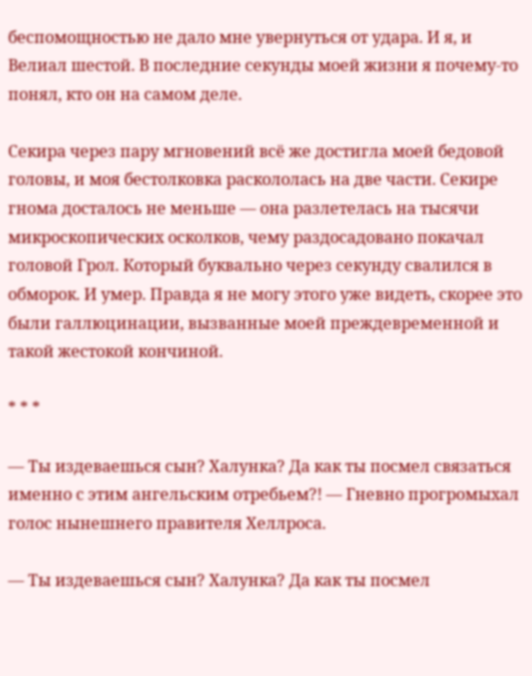беспомощностью не дало мне увернуться от удара. И я, и Велиал шестой. В последние секунды моей жизни я почему-то понял, кто он на самом деле.

Секира через пару мгновений всё же достигла моей бедовой головы, и моя бестолковка раскололась на две части. Секире гнома досталось не меньше — она разлетелась на тысячи микроскопических осколков, чему раздосадовано покачал головой Грол. Который буквально через секунду свалился в обморок. И умер. Правда я не могу этого уже видеть, скорее это были галлюцинации, вызванные моей преждевременной и такой жестокой кончиной.

* * *

— Ты издеваешься сын? Халунка? Да как ты посмел связаться именно с этим ангельским отребьем?! — Гневно прогромыхал голос нынешнего правителя Хеллроса.

— Ты издеваешься сын? Халунка? Да как ты посмел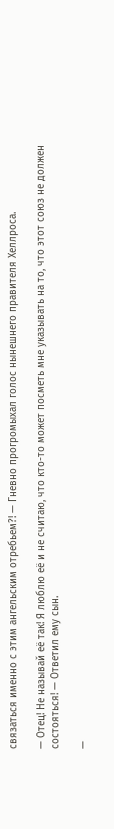связаться именно с этим ангельским отребьем?! — Гневно прогромыхал голос нынешнего правителя Хеллроса.

— Отец! Не называй её так! Я люблю её и не считаю, что кто-то может посметь мне указывать на то, что этот союз не должен состояться! — Ответил ему сын.

—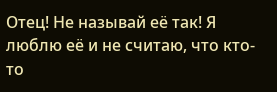Отец! Не называй её так! Я люблю её и не считаю, что кто-то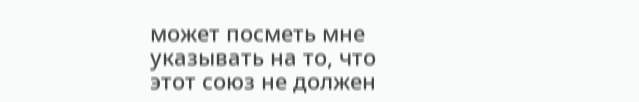может посметь мне указывать на то, что этот союз не должен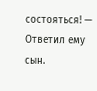состояться! — Ответил ему сын.